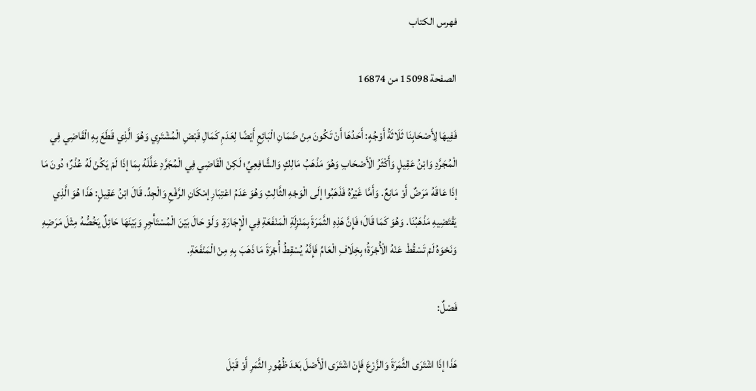فهرس الكتاب

الصفحة 15098 من 16874

فَفِيهَا لِأَصْحَابِنَا ثَلَاثَةُ أَوْجُهٍ: أَحَدُهَا أَنْ تَكُونَ مِنْ ضَمَانِ الْبَائِعِ أَيْضًا لِعَدَمِ كَمَالِ قَبْضِ الْمُشْتَرِي وَهُوَ الَّذِي قَطَعَ بِهِ الْقَاضِي فِي الْمُجَرَّدِ وَابْنُ عَقِيلٍ وَأَكْثَرُ الْأَصْحَابِ وَهُوَ مَذْهَبُ مَالِكٍ وَالشَّافِعِيِّ؛ لَكِنْ الْقَاضِي فِي الْمُجَرَّدِ عَلَّلَهُ بِمَا إذَا لَمْ يَكُنْ لَهُ عُذْرٌ؛ دُونَ مَا إذَا عَاقَهُ مَرَضٌ أَوْ مَانِعٌ. وَأَمَّا غَيْرُهُ فَذَهَبُوا إلَى الْوَجْهِ الثَّالِثِ وَهُوَ عَدَمُ اعْتِبَارِ إمْكَانِ الرَّفْعِ وَالْجِدِّ. قَالَ ابْنُ عَقِيلٍ: هَذَا هُوَ الَّذِي يَقْتَضِيهِ مَذْهَبُنَا. وَهُوَ كَمَا قَالَ؛ فَإِنَّ هَذِهِ الثَّمَرَةَ بِمَنْزِلَةِ الْمَنْفَعَةِ فِي الْإِجَارَةِ. وَلَوْ حَالَ بَيْنَ الْمُسْتَأْجِرِ وَبَيْنَهَا حَائِلٌ يَخُصُّهُ مِثْلَ مَرَضِهِ وَنَحْوَهُ لَمْ تَسْقُطْ عَنْهُ الْأُجْرَةُ؛ بِخِلَافِ الْعَامِّ فَإِنَّهُ يُسْقِطُ أُجْرَةَ مَا ذَهَبَ بِهِ مِنْ الْمَنْفَعَةِ.

فَصْلٌ:

هَذَا إذَا اشْتَرَى الثَّمَرَةَ وَالزَّرْعَ فَإِنْ اشْتَرَى الْأَصْلَ بَعْدَ ظُهُورِ الثَّمَرِ أَوْ قَبْلَ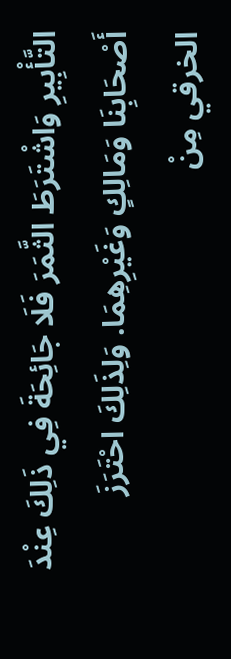التَّأْبِيرِ وَاشْتَرَطَ الثَّمَرَ فَلَا جَائِحَةَ فِي ذَلِكَ عِنْدَ أَصْحَابِنَا وَمَالِكٍ وَغَيْرِهِمَا. وَلِذَلِكَ احْتَرَزَ الخرقي مِنْ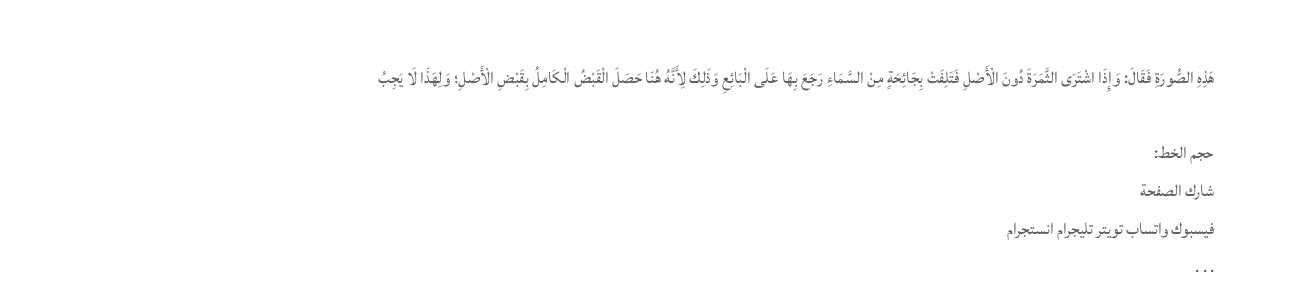هَذِهِ الصُّورَةِ فَقَالَ: وَإِذَا اشْتَرَى الثَّمَرَةَ دُونَ الْأَصْلِ فَتَلِفَتْ بِجَائِحَةٍ مِنْ السَّمَاءِ رَجَعَ بِهَا عَلَى الْبَائِعِ وَذَلِكَ لِأَنَّهُ هُنَا حَصَلَ الْقَبْضُ الْكَامِلُ بِقَبْضِ الْأَصْلِ؛ وَلِهَذَا لَا يَجِبُ

حجم الخط:
شارك الصفحة
فيسبوك واتساب تويتر تليجرام انستجرام
. . .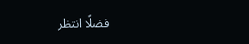فضلًا انتظر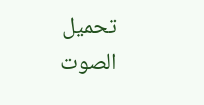تحميل الصوت